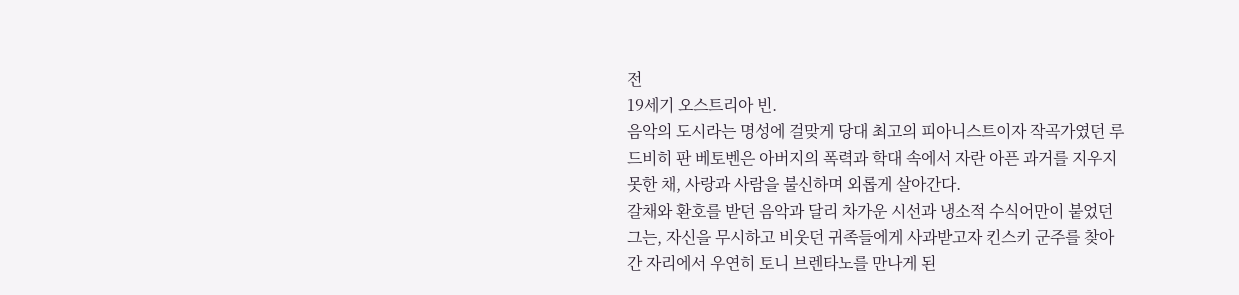전
19세기 오스트리아 빈.
음악의 도시라는 명성에 걸맞게 당대 최고의 피아니스트이자 작곡가였던 루드비히 판 베토벤은 아버지의 폭력과 학대 속에서 자란 아픈 과거를 지우지 못한 채, 사랑과 사람을 불신하며 외롭게 살아간다.
갈채와 환호를 받던 음악과 달리 차가운 시선과 냉소적 수식어만이 붙었던 그는, 자신을 무시하고 비웃던 귀족들에게 사과받고자 킨스키 군주를 찾아간 자리에서 우연히 토니 브렌타노를 만나게 된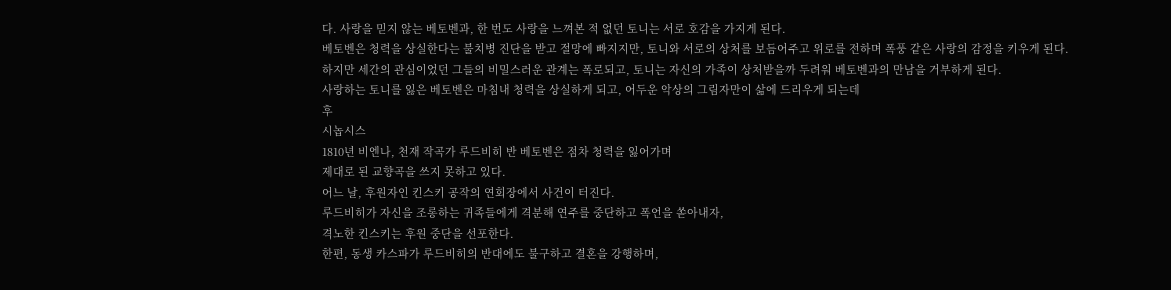다. 사랑을 믿지 않는 베토벤과, 한 번도 사랑을 느껴본 적 없던 토니는 서로 호감을 가지게 된다.
베토벤은 청력을 상실한다는 불치병 진단을 받고 절망에 빠지지만, 토니와 서로의 상처를 보듬어주고 위로를 전하며 폭풍 같은 사랑의 감정을 키우게 된다.
하지만 세간의 관심이었던 그들의 비밀스러운 관계는 폭로되고, 토니는 자신의 가족이 상처받을까 두려워 베토벤과의 만남을 거부하게 된다.
사랑하는 토니를 잃은 베토벤은 마침내 청력을 상실하게 되고, 어두운 악상의 그림자만이 삶에 드리우게 되는데
후
시놉시스
1810년 비엔나, 천재 작곡가 루드비히 반 베토벤은 점차 청력을 잃어가며
제대로 된 교향곡을 쓰지 못하고 있다.
어느 날, 후원자인 킨스키 공작의 연회장에서 사건이 터진다.
루드비히가 자신을 조롱하는 귀족들에게 격분해 연주를 중단하고 폭언을 쏟아내자,
격노한 킨스키는 후원 중단을 선포한다.
한편, 동생 카스파가 루드비히의 반대에도 불구하고 결혼을 강행하며,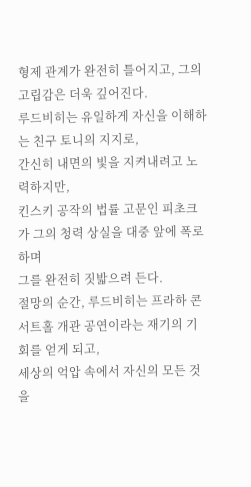형제 관계가 완전히 틀어지고, 그의 고립감은 더욱 깊어진다.
루드비히는 유일하게 자신을 이해하는 친구 토니의 지지로,
간신히 내면의 빛을 지켜내려고 노력하지만,
킨스키 공작의 법률 고문인 피초크가 그의 청력 상실을 대중 앞에 폭로하며
그를 완전히 짓밟으려 든다.
절망의 순간, 루드비히는 프라하 콘서트홀 개관 공연이라는 재기의 기회를 얻게 되고,
세상의 억압 속에서 자신의 모든 것을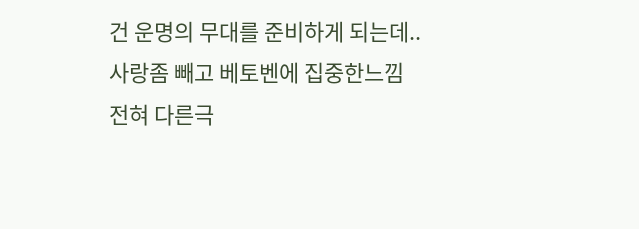건 운명의 무대를 준비하게 되는데..
사랑좀 빼고 베토벤에 집중한느낌
전혀 다른극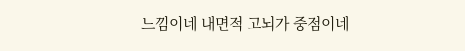느낌이네 내면적 고뇌가 중점이네